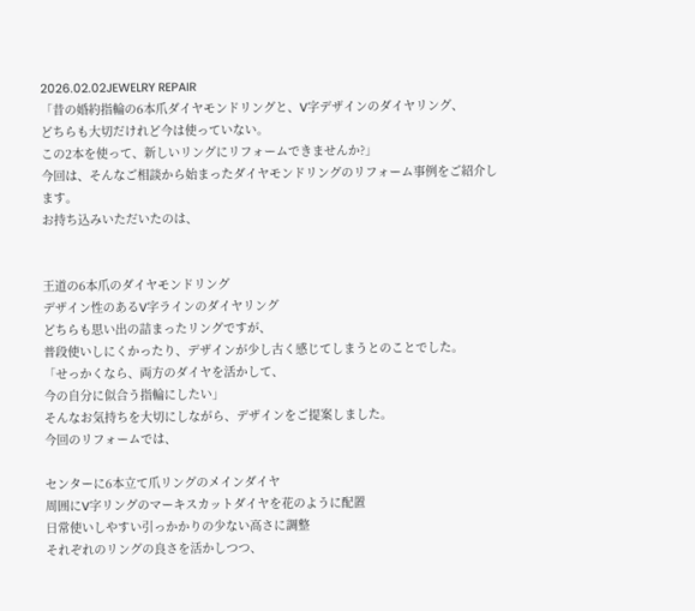2026.02.02JEWELRY REPAIR
「昔の婚約指輪の6本爪ダイヤモンドリングと、V字デザインのダイヤリング、
どちらも大切だけれど今は使っていない。
この2本を使って、新しいリングにリフォームできませんか?」
今回は、そんなご相談から始まったダイヤモンドリングのリフォーム事例をご紹介します。
お持ち込みいただいたのは、


王道の6本爪のダイヤモンドリング
デザイン性のあるV字ラインのダイヤリング
どちらも思い出の詰まったリングですが、
普段使いしにくかったり、デザインが少し古く感じてしまうとのことでした。
「せっかくなら、両方のダイヤを活かして、
今の自分に似合う指輪にしたい」
そんなお気持ちを大切にしながら、デザインをご提案しました。
今回のリフォームでは、

センターに6本立て爪リングのメインダイヤ
周囲にV字リングのマーキスカットダイヤを花のように配置
日常使いしやすい引っかかりの少ない高さに調整
それぞれのリングの良さを活かしつつ、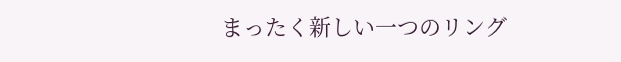まったく新しい一つのリング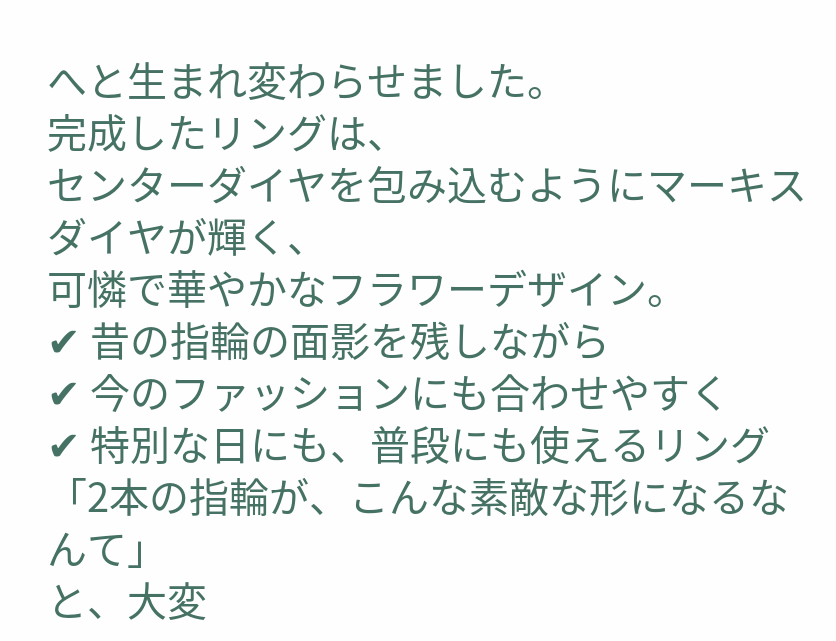へと生まれ変わらせました。
完成したリングは、
センターダイヤを包み込むようにマーキスダイヤが輝く、
可憐で華やかなフラワーデザイン。
✔ 昔の指輪の面影を残しながら
✔ 今のファッションにも合わせやすく
✔ 特別な日にも、普段にも使えるリング
「2本の指輪が、こんな素敵な形になるなんて」
と、大変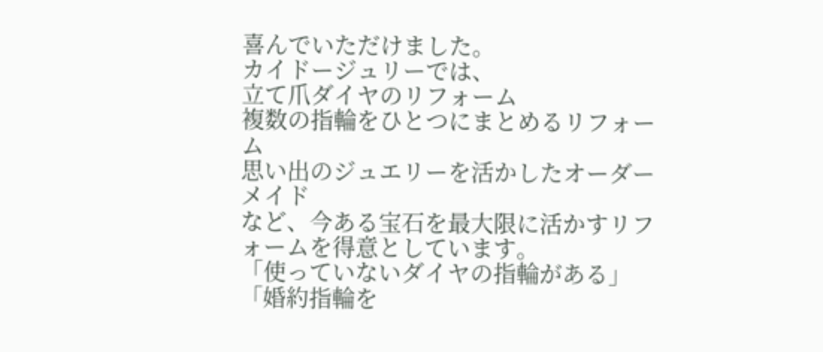喜んでいただけました。
カイドージュリーでは、
立て爪ダイヤのリフォーム
複数の指輪をひとつにまとめるリフォーム
思い出のジュエリーを活かしたオーダーメイド
など、今ある宝石を最大限に活かすリフォームを得意としています。
「使っていないダイヤの指輪がある」
「婚約指輪を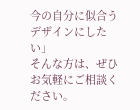今の自分に似合うデザインにしたい」
そんな方は、ぜひお気軽にご相談ください。